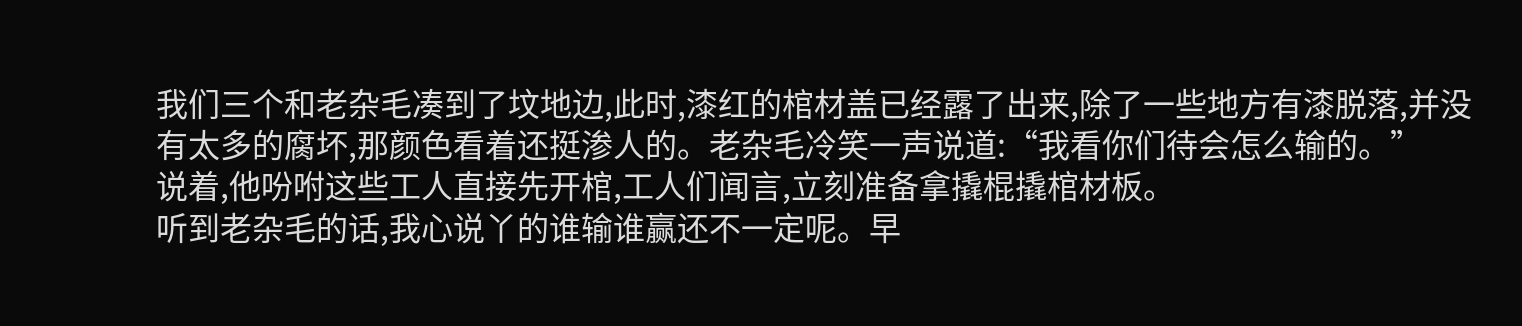我们三个和老杂毛凑到了坟地边,此时,漆红的棺材盖已经露了出来,除了一些地方有漆脱落,并没有太多的腐坏,那颜色看着还挺渗人的。老杂毛冷笑一声说道:“我看你们待会怎么输的。”
说着,他吩咐这些工人直接先开棺,工人们闻言,立刻准备拿撬棍撬棺材板。
听到老杂毛的话,我心说丫的谁输谁赢还不一定呢。早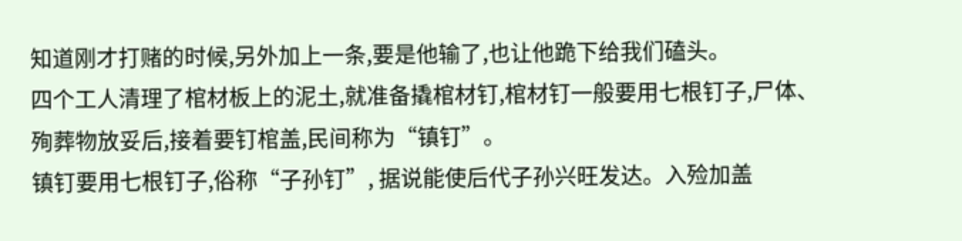知道刚才打赌的时候,另外加上一条,要是他输了,也让他跪下给我们磕头。
四个工人清理了棺材板上的泥土,就准备撬棺材钉,棺材钉一般要用七根钉子,尸体、殉葬物放妥后,接着要钉棺盖,民间称为“镇钉”。
镇钉要用七根钉子,俗称“子孙钉”, 据说能使后代子孙兴旺发达。入殓加盖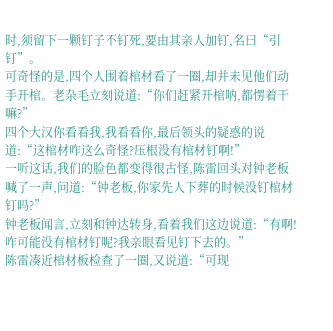时,须留下一颗钉子不钉死,要由其亲人加钉,名曰“引钉”。
可奇怪的是,四个人围着棺材看了一圈,却并未见他们动手开棺。老杂毛立刻说道:“你们赶紧开棺呐,都愣着干嘛?”
四个大汉你看看我,我看看你,最后领头的疑惑的说道:“这棺材咋这么奇怪?压根没有棺材钉啊!”
一听这话,我们的脸色都变得很古怪,陈雷回头对钟老板喊了一声,问道:“钟老板,你家先人下葬的时候没钉棺材钉吗?”
钟老板闻言,立刻和钟达转身,看着我们这边说道:“有啊!咋可能没有棺材钉呢?我亲眼看见钉下去的。”
陈雷凑近棺材板检查了一圈,又说道:“可现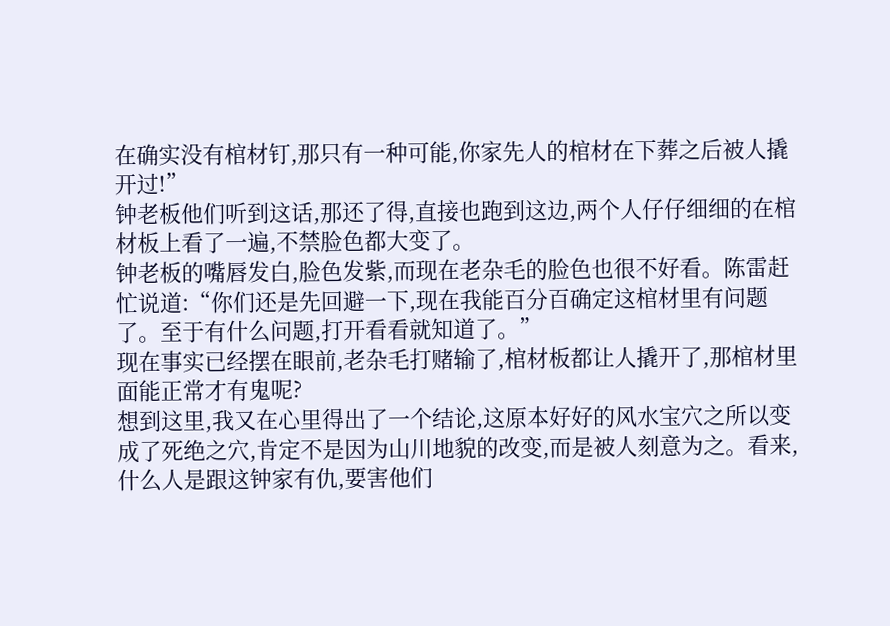在确实没有棺材钉,那只有一种可能,你家先人的棺材在下葬之后被人撬开过!”
钟老板他们听到这话,那还了得,直接也跑到这边,两个人仔仔细细的在棺材板上看了一遍,不禁脸色都大变了。
钟老板的嘴唇发白,脸色发紫,而现在老杂毛的脸色也很不好看。陈雷赶忙说道:“你们还是先回避一下,现在我能百分百确定这棺材里有问题了。至于有什么问题,打开看看就知道了。”
现在事实已经摆在眼前,老杂毛打赌输了,棺材板都让人撬开了,那棺材里面能正常才有鬼呢?
想到这里,我又在心里得出了一个结论,这原本好好的风水宝穴之所以变成了死绝之穴,肯定不是因为山川地貌的改变,而是被人刻意为之。看来,什么人是跟这钟家有仇,要害他们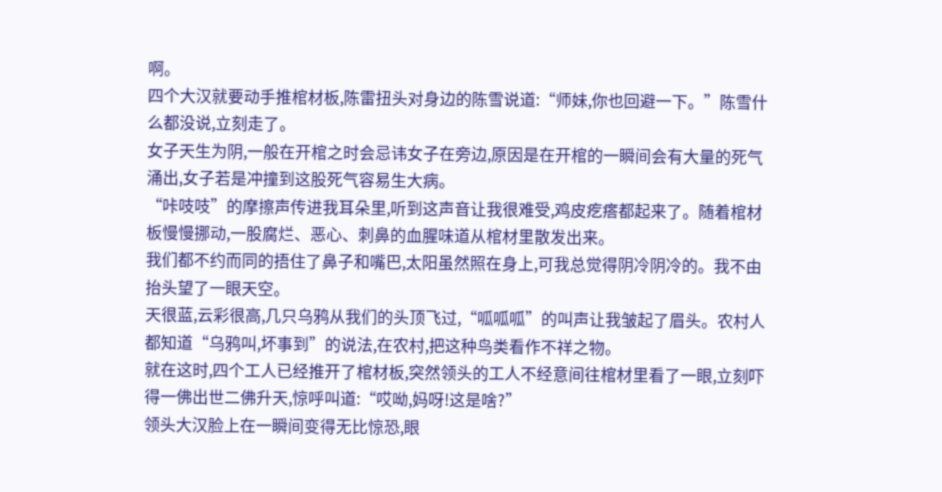啊。
四个大汉就要动手推棺材板,陈雷扭头对身边的陈雪说道:“师妹,你也回避一下。”陈雪什么都没说,立刻走了。
女子天生为阴,一般在开棺之时会忌讳女子在旁边,原因是在开棺的一瞬间会有大量的死气涌出,女子若是冲撞到这股死气容易生大病。
“咔吱吱”的摩擦声传进我耳朵里,听到这声音让我很难受,鸡皮疙瘩都起来了。随着棺材板慢慢挪动,一股腐烂、恶心、刺鼻的血腥味道从棺材里散发出来。
我们都不约而同的捂住了鼻子和嘴巴,太阳虽然照在身上,可我总觉得阴冷阴冷的。我不由抬头望了一眼天空。
天很蓝,云彩很高,几只乌鸦从我们的头顶飞过,“呱呱呱”的叫声让我皱起了眉头。农村人都知道“乌鸦叫,坏事到”的说法,在农村,把这种鸟类看作不祥之物。
就在这时,四个工人已经推开了棺材板,突然领头的工人不经意间往棺材里看了一眼,立刻吓得一佛出世二佛升天,惊呼叫道:“哎呦,妈呀!这是啥?”
领头大汉脸上在一瞬间变得无比惊恐,眼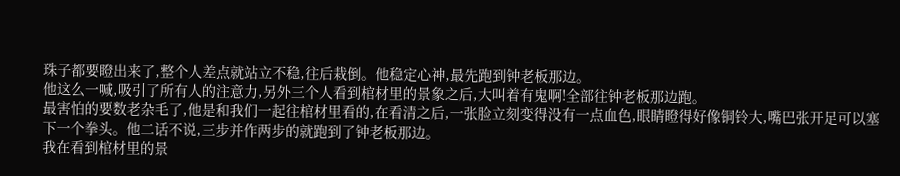珠子都要瞪出来了,整个人差点就站立不稳,往后栽倒。他稳定心神,最先跑到钟老板那边。
他这么一喊,吸引了所有人的注意力,另外三个人看到棺材里的景象之后,大叫着有鬼啊!全部往钟老板那边跑。
最害怕的要数老杂毛了,他是和我们一起往棺材里看的,在看清之后,一张脸立刻变得没有一点血色,眼睛瞪得好像铜铃大,嘴巴张开足可以塞下一个拳头。他二话不说,三步并作两步的就跑到了钟老板那边。
我在看到棺材里的景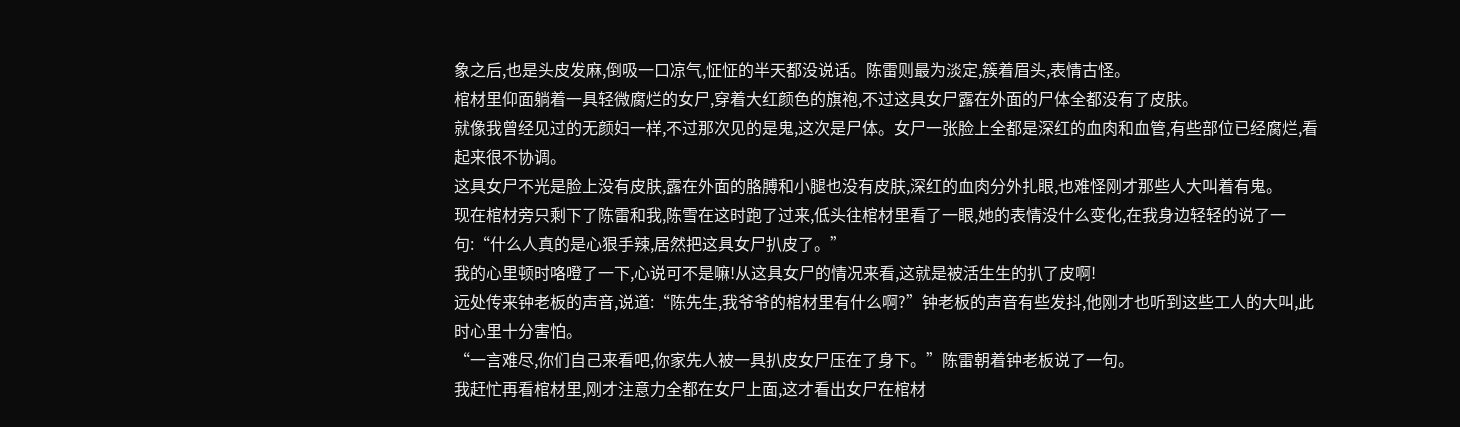象之后,也是头皮发麻,倒吸一口凉气,怔怔的半天都没说话。陈雷则最为淡定,簇着眉头,表情古怪。
棺材里仰面躺着一具轻微腐烂的女尸,穿着大红颜色的旗袍,不过这具女尸露在外面的尸体全都没有了皮肤。
就像我曾经见过的无颜妇一样,不过那次见的是鬼,这次是尸体。女尸一张脸上全都是深红的血肉和血管,有些部位已经腐烂,看起来很不协调。
这具女尸不光是脸上没有皮肤,露在外面的胳膊和小腿也没有皮肤,深红的血肉分外扎眼,也难怪刚才那些人大叫着有鬼。
现在棺材旁只剩下了陈雷和我,陈雪在这时跑了过来,低头往棺材里看了一眼,她的表情没什么变化,在我身边轻轻的说了一句:“什么人真的是心狠手辣,居然把这具女尸扒皮了。”
我的心里顿时咯噔了一下,心说可不是嘛!从这具女尸的情况来看,这就是被活生生的扒了皮啊!
远处传来钟老板的声音,说道:“陈先生,我爷爷的棺材里有什么啊?”钟老板的声音有些发抖,他刚才也听到这些工人的大叫,此时心里十分害怕。
“一言难尽,你们自己来看吧,你家先人被一具扒皮女尸压在了身下。”陈雷朝着钟老板说了一句。
我赶忙再看棺材里,刚才注意力全都在女尸上面,这才看出女尸在棺材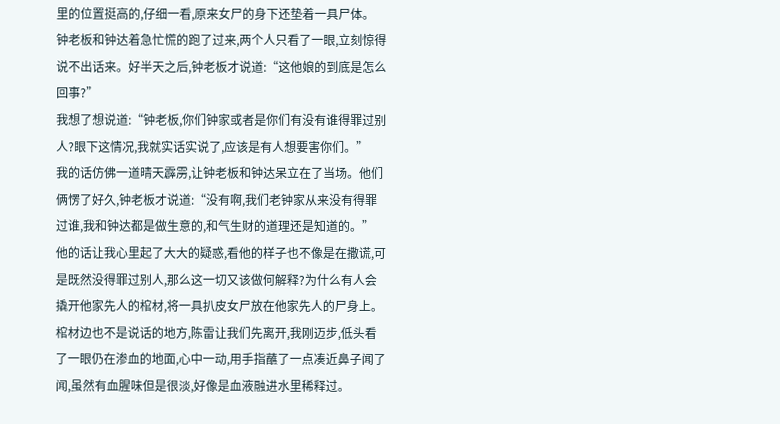里的位置挺高的,仔细一看,原来女尸的身下还垫着一具尸体。
钟老板和钟达着急忙慌的跑了过来,两个人只看了一眼,立刻惊得说不出话来。好半天之后,钟老板才说道:“这他娘的到底是怎么回事?”
我想了想说道:“钟老板,你们钟家或者是你们有没有谁得罪过别人?眼下这情况,我就实话实说了,应该是有人想要害你们。”
我的话仿佛一道晴天霹雳,让钟老板和钟达呆立在了当场。他们俩愣了好久,钟老板才说道:“没有啊,我们老钟家从来没有得罪过谁,我和钟达都是做生意的,和气生财的道理还是知道的。”
他的话让我心里起了大大的疑惑,看他的样子也不像是在撒谎,可是既然没得罪过别人,那么这一切又该做何解释?为什么有人会撬开他家先人的棺材,将一具扒皮女尸放在他家先人的尸身上。
棺材边也不是说话的地方,陈雷让我们先离开,我刚迈步,低头看了一眼仍在渗血的地面,心中一动,用手指蘸了一点凑近鼻子闻了闻,虽然有血腥味但是很淡,好像是血液融进水里稀释过。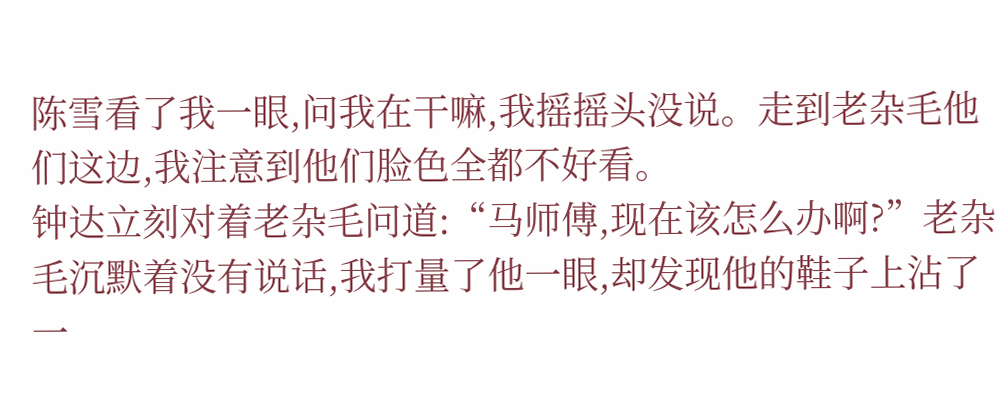陈雪看了我一眼,问我在干嘛,我摇摇头没说。走到老杂毛他们这边,我注意到他们脸色全都不好看。
钟达立刻对着老杂毛问道:“马师傅,现在该怎么办啊?”老杂毛沉默着没有说话,我打量了他一眼,却发现他的鞋子上沾了一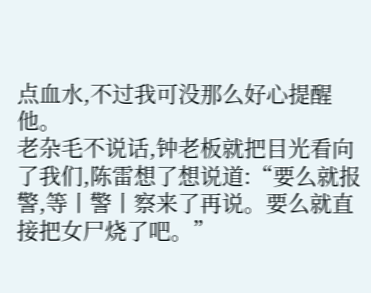点血水,不过我可没那么好心提醒他。
老杂毛不说话,钟老板就把目光看向了我们,陈雷想了想说道:“要么就报警,等丨警丨察来了再说。要么就直接把女尸烧了吧。”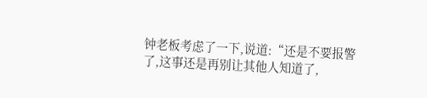钟老板考虑了一下,说道:“还是不要报警了,这事还是再别让其他人知道了,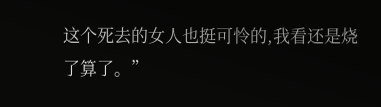这个死去的女人也挺可怜的,我看还是烧了算了。”